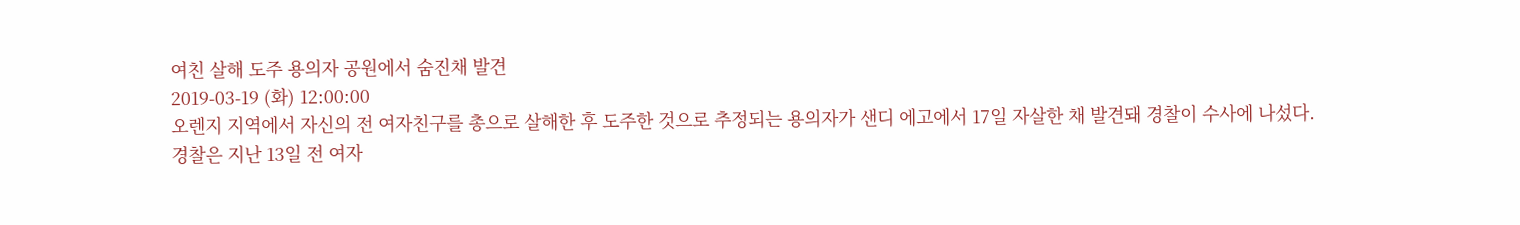여친 살해 도주 용의자 공원에서 숨진채 발견
2019-03-19 (화) 12:00:00
오렌지 지역에서 자신의 전 여자친구를 총으로 살해한 후 도주한 것으로 추정되는 용의자가 샌디 에고에서 17일 자살한 채 발견돼 경찰이 수사에 나섰다.
경찰은 지난 13일 전 여자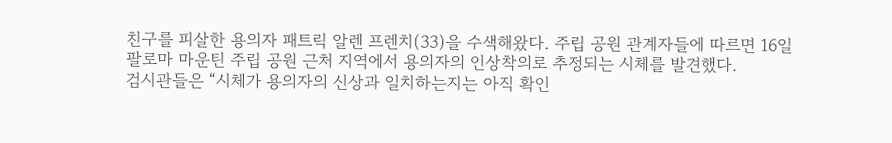친구를 피살한 용의자 패트릭 알렌 프렌치(33)을 수색해왔다. 주립 공원 관계자들에 따르면 16일 팔로마 마운틴 주립 공원 근처 지역에서 용의자의 인상착의로 추정되는 시체를 발견했다.
검시관들은 “시체가 용의자의 신상과 일치하는지는 아직 확인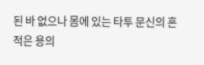된 바 없으나 몸에 있는 타투 문신의 흔적은 용의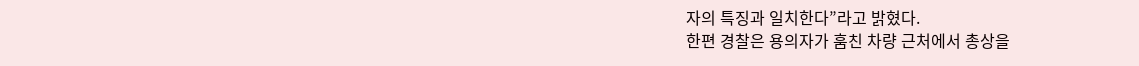자의 특징과 일치한다”라고 밝혔다.
한편 경찰은 용의자가 훔친 차량 근처에서 총상을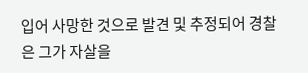입어 사망한 것으로 발견 및 추정되어 경찰은 그가 자살을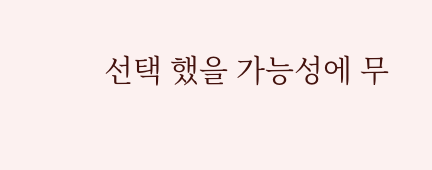선택 했을 가능성에 무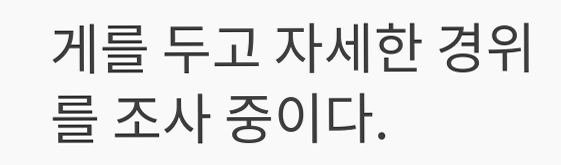게를 두고 자세한 경위를 조사 중이다.